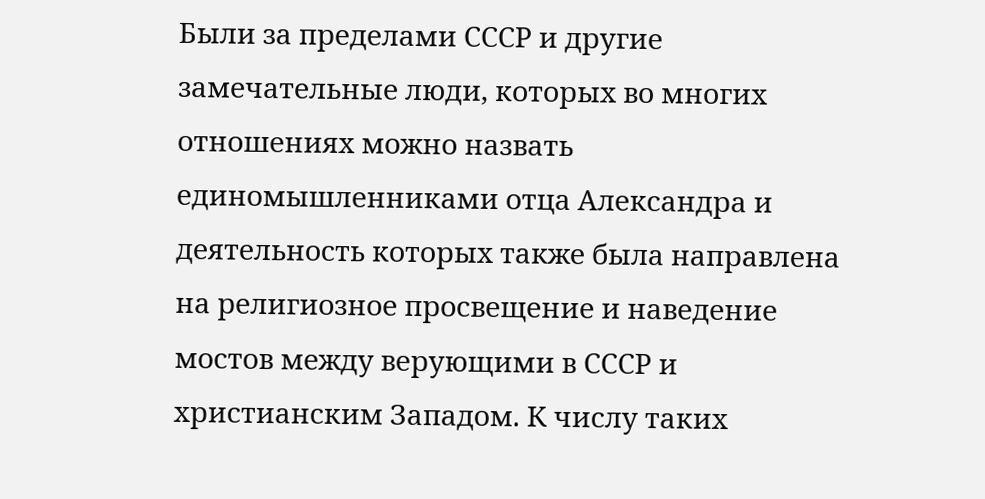Были за пределами СССР и другие замечательные люди, которых во многих отношениях можно назвать единомышленниками отца Александра и деятельность которых также была направлена на религиозное просвещение и наведение мостов между верующими в СССР и христианским Западом. К числу таких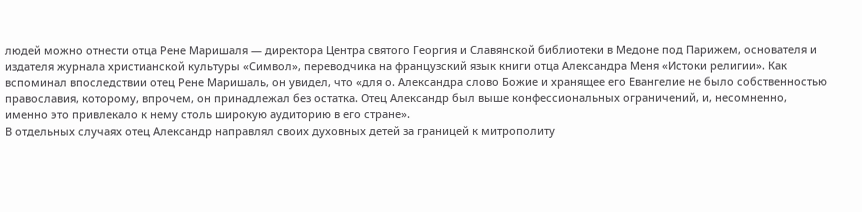людей можно отнести отца Рене Маришаля — директора Центра святого Георгия и Славянской библиотеки в Медоне под Парижем, основателя и издателя журнала христианской культуры «Символ», переводчика на французский язык книги отца Александра Меня «Истоки религии». Как вспоминал впоследствии отец Рене Маришаль, он увидел, что «для о. Александра слово Божие и хранящее его Евангелие не было собственностью православия, которому, впрочем, он принадлежал без остатка. Отец Александр был выше конфессиональных ограничений, и, несомненно, именно это привлекало к нему столь широкую аудиторию в его стране».
В отдельных случаях отец Александр направлял своих духовных детей за границей к митрополиту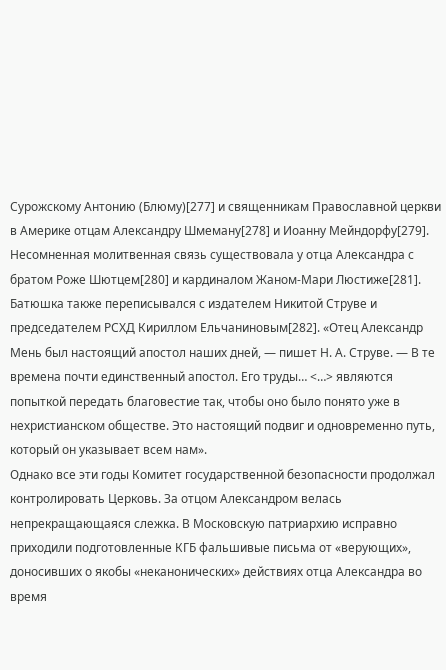Сурожскому Антонию (Блюму)[277] и священникам Православной церкви в Америке отцам Александру Шмеману[278] и Иоанну Мейндорфу[279]. Несомненная молитвенная связь существовала у отца Александра с братом Роже Шютцем[280] и кардиналом Жаном-Мари Люстиже[281]. Батюшка также переписывался с издателем Никитой Струве и председателем РСХД Кириллом Ельчаниновым[282]. «Отец Александр Мень был настоящий апостол наших дней, — пишет Н. А. Струве. — В те времена почти единственный апостол. Его труды… <…> являются попыткой передать благовестие так, чтобы оно было понято уже в нехристианском обществе. Это настоящий подвиг и одновременно путь, который он указывает всем нам».
Однако все эти годы Комитет государственной безопасности продолжал контролировать Церковь. За отцом Александром велась непрекращающаяся слежка. В Московскую патриархию исправно приходили подготовленные КГБ фальшивые письма от «верующих», доносивших о якобы «неканонических» действиях отца Александра во время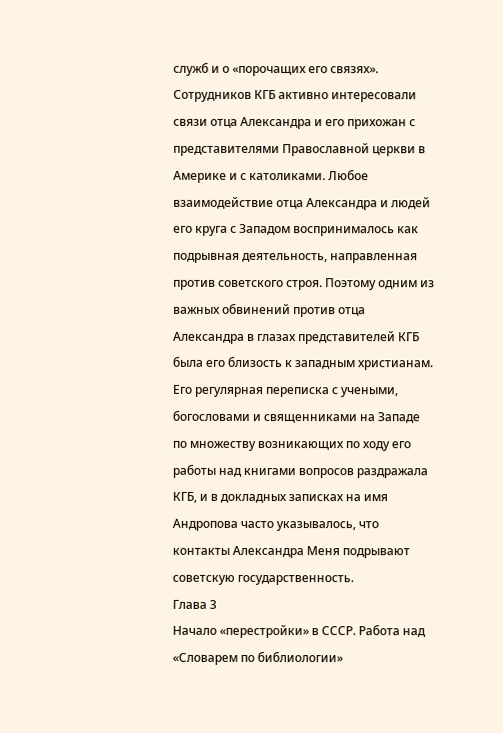служб и о «порочащих его связях». Сотрудников КГБ активно интересовали связи отца Александра и его прихожан с представителями Православной церкви в Америке и с католиками. Любое взаимодействие отца Александра и людей его круга с Западом воспринималось как подрывная деятельность, направленная против советского строя. Поэтому одним из важных обвинений против отца Александра в глазах представителей КГБ была его близость к западным христианам. Его регулярная переписка с учеными, богословами и священниками на Западе по множеству возникающих по ходу его работы над книгами вопросов раздражала КГБ, и в докладных записках на имя Андропова часто указывалось, что контакты Александра Меня подрывают советскую государственность.
Глава 3
Начало «перестройки» в СССР. Работа над «Словарем по библиологии»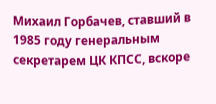Михаил Горбачев, ставший в 1985 году генеральным секретарем ЦК КПСС, вскоре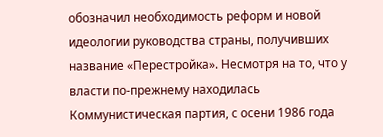обозначил необходимость реформ и новой идеологии руководства страны, получивших название «Перестройка». Несмотря на то, что у власти по-прежнему находилась Коммунистическая партия, с осени 1986 года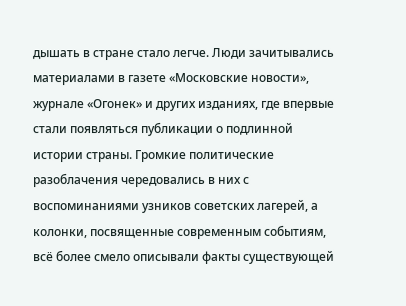дышать в стране стало легче. Люди зачитывались материалами в газете «Московские новости», журнале «Огонек» и других изданиях, где впервые стали появляться публикации о подлинной истории страны. Громкие политические разоблачения чередовались в них с воспоминаниями узников советских лагерей, а колонки, посвященные современным событиям, всё более смело описывали факты существующей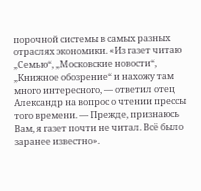порочной системы в самых разных отраслях экономики. «Из газет читаю „Семью“, „Московские новости“, „Книжное обозрение“ и нахожу там много интересного, — ответил отец Александр на вопрос о чтении прессы того времени. — Прежде, признаюсь Вам, я газет почти не читал. Всё было заранее известно».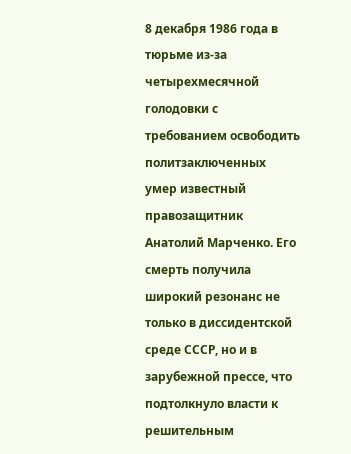8 декабря 1986 года в тюрьме из-за четырехмесячной голодовки с требованием освободить политзаключенных умер известный правозащитник Анатолий Марченко. Его смерть получила широкий резонанс не только в диссидентской среде СССР, но и в зарубежной прессе, что подтолкнуло власти к решительным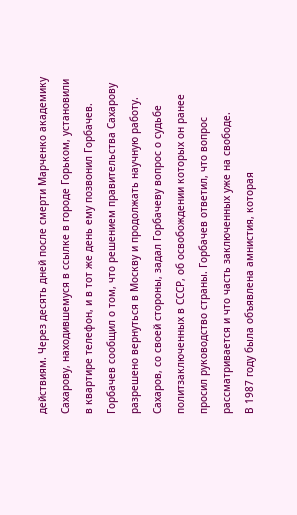действиям. Через десять дней после смерти Марченко академику Сахарову, находившемуся в ссылке в городе Горьком, установили в квартире телефон, и в тот же день ему позвонил Горбачев. Горбачев сообщил о том, что решением правительства Сахарову разрешено вернуться в Москву и продолжать научную работу. Сахаров, со своей стороны, задал Горбачеву вопрос о судьбе политзаключенных в СССР, об освобождении которых он ранее просил руководство страны. Горбачев ответил, что вопрос рассматривается и что часть заключенных уже на свободе.
В 1987 году была объявлена амнистия, которая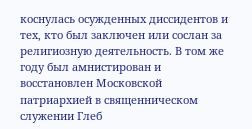коснулась осужденных диссидентов и тех, кто был заключен или сослан за религиозную деятельность. В том же году был амнистирован и восстановлен Московской патриархией в священническом служении Глеб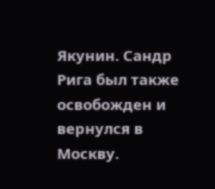Якунин. Сандр Рига был также освобожден и вернулся в Москву.